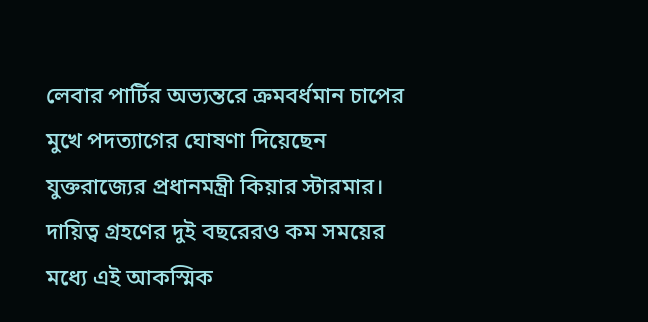লেবার পার্টির অভ্যন্তরে ক্রমবর্ধমান চাপের মুখে পদত্যাগের ঘোষণা দিয়েছেন যুক্তরাজ্যের প্রধানমন্ত্রী কিয়ার স্টারমার। দায়িত্ব গ্রহণের দুই বছরেরও কম সময়ের মধ্যে এই আকস্মিক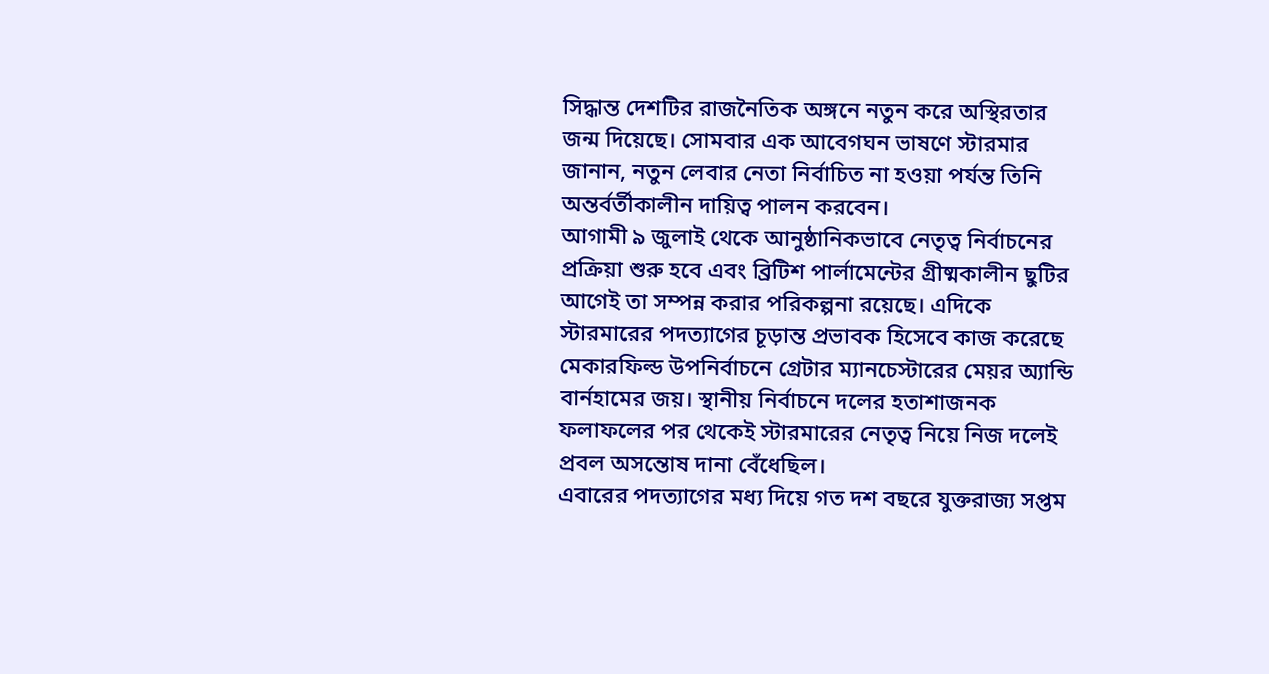সিদ্ধান্ত দেশটির রাজনৈতিক অঙ্গনে নতুন করে অস্থিরতার জন্ম দিয়েছে। সোমবার এক আবেগঘন ভাষণে স্টারমার জানান, নতুন লেবার নেতা নির্বাচিত না হওয়া পর্যন্ত তিনি অন্তর্বর্তীকালীন দায়িত্ব পালন করবেন।
আগামী ৯ জুলাই থেকে আনুষ্ঠানিকভাবে নেতৃত্ব নির্বাচনের প্রক্রিয়া শুরু হবে এবং ব্রিটিশ পার্লামেন্টের গ্রীষ্মকালীন ছুটির আগেই তা সম্পন্ন করার পরিকল্পনা রয়েছে। এদিকে স্টারমারের পদত্যাগের চূড়ান্ত প্রভাবক হিসেবে কাজ করেছে মেকারফিল্ড উপনির্বাচনে গ্রেটার ম্যানচেস্টারের মেয়র অ্যান্ডি বার্নহামের জয়। স্থানীয় নির্বাচনে দলের হতাশাজনক ফলাফলের পর থেকেই স্টারমারের নেতৃত্ব নিয়ে নিজ দলেই প্রবল অসন্তোষ দানা বেঁধেছিল।
এবারের পদত্যাগের মধ্য দিয়ে গত দশ বছরে যুক্তরাজ্য সপ্তম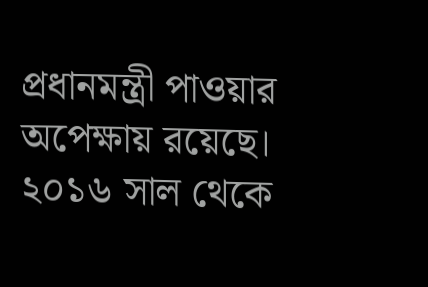প্রধানমন্ত্রী পাওয়ার অপেক্ষায় রয়েছে। ২০১৬ সাল থেকে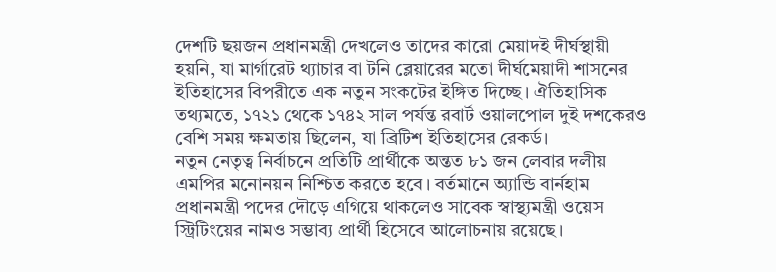দেশটি ছয়জন প্রধানমন্ত্রী দেখলেও তাদের কারো মেয়াদই দীর্ঘস্থায়ী হয়নি, যা মার্গারেট থ্যাচার বা টনি ব্লেয়ারের মতো দীর্ঘমেয়াদী শাসনের ইতিহাসের বিপরীতে এক নতুন সংকটের ইঙ্গিত দিচ্ছে। ঐতিহাসিক তথ্যমতে, ১৭২১ থেকে ১৭৪২ সাল পর্যন্ত রবার্ট ওয়ালপোল দুই দশকেরও বেশি সময় ক্ষমতায় ছিলেন, যা ব্রিটিশ ইতিহাসের রেকর্ড।
নতুন নেতৃত্ব নির্বাচনে প্রতিটি প্রার্থীকে অন্তত ৮১ জন লেবার দলীয় এমপির মনোনয়ন নিশ্চিত করতে হবে। বর্তমানে অ্যান্ডি বার্নহাম প্রধানমন্ত্রী পদের দৌড়ে এগিয়ে থাকলেও সাবেক স্বাস্থ্যমন্ত্রী ওয়েস স্ট্রিটিংয়ের নামও সম্ভাব্য প্রার্থী হিসেবে আলোচনায় রয়েছে।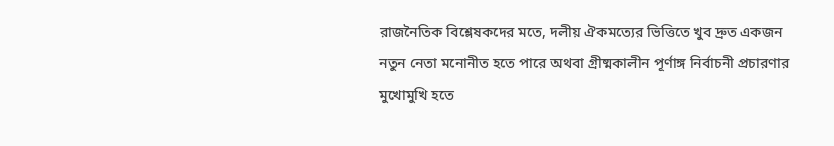রাজনৈতিক বিশ্লেষকদের মতে, দলীয় ঐকমত্যের ভিত্তিতে খুব দ্রুত একজন নতুন নেতা মনোনীত হতে পারে অথবা গ্রীষ্মকালীন পূর্ণাঙ্গ নির্বাচনী প্রচারণার মুখোমুখি হতে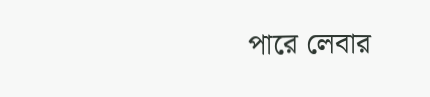পারে লেবার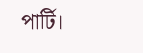পার্টি।